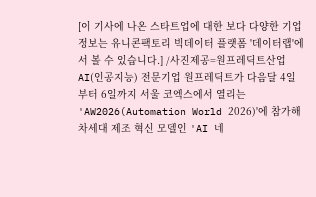[이 기사에 나온 스타트업에 대한 보다 다양한 기업정보는 유니콘팩토리 빅데이터 플랫폼 '데이터랩'에서 볼 수 있습니다.] /사진제공=원프레딕트산업 AI(인공지능) 전문기업 원프레딕트가 다음달 4일부터 6일까지 서울 코엑스에서 열리는 'AW2026(Automation World 2026)'에 참가해 차세대 제조 혁신 모델인 'AI 네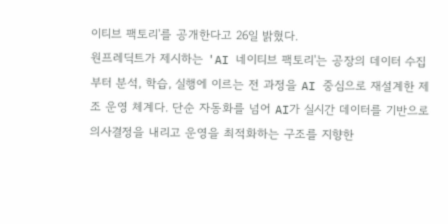이티브 팩토리'를 공개한다고 26일 밝혔다.
원프레딕트가 제시하는 'AI 네이티브 팩토리'는 공장의 데이터 수집부터 분석, 학습, 실행에 이르는 전 과정을 AI 중심으로 재설계한 제조 운영 체계다. 단순 자동화를 넘어 AI가 실시간 데이터를 기반으로 의사결정을 내리고 운영을 최적화하는 구조를 지향한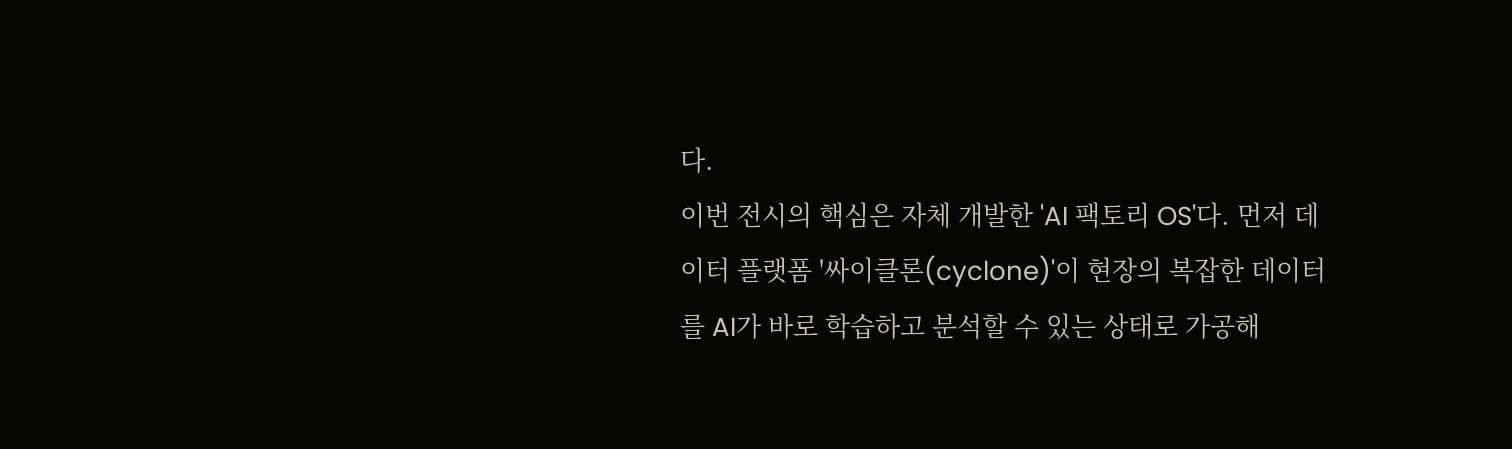다.
이번 전시의 핵심은 자체 개발한 'AI 팩토리 OS'다. 먼저 데이터 플랫폼 '싸이클론(cyclone)'이 현장의 복잡한 데이터를 AI가 바로 학습하고 분석할 수 있는 상태로 가공해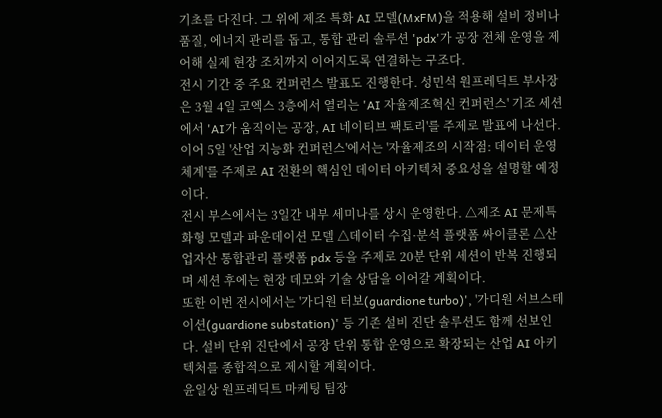기초를 다진다. 그 위에 제조 특화 AI 모델(MxFM)을 적용해 설비 정비나 품질, 에너지 관리를 돕고, 통합 관리 솔루션 'pdx'가 공장 전체 운영을 제어해 실제 현장 조치까지 이어지도록 연결하는 구조다.
전시 기간 중 주요 컨퍼런스 발표도 진행한다. 성민석 원프레딕트 부사장은 3월 4일 코엑스 3층에서 열리는 'AI 자율제조혁신 컨퍼런스' 기조 세션에서 'AI가 움직이는 공장, AI 네이티브 팩토리'를 주제로 발표에 나선다. 이어 5일 '산업 지능화 컨퍼런스'에서는 '자율제조의 시작점: 데이터 운영체계'를 주제로 AI 전환의 핵심인 데이터 아키텍처 중요성을 설명할 예정이다.
전시 부스에서는 3일간 내부 세미나를 상시 운영한다. △제조 AI 문제특화형 모델과 파운데이션 모델 △데이터 수집·분석 플랫폼 싸이클론 △산업자산 통합관리 플랫폼 pdx 등을 주제로 20분 단위 세션이 반복 진행되며 세션 후에는 현장 데모와 기술 상담을 이어갈 계획이다.
또한 이번 전시에서는 '가디원 터보(guardione turbo)', '가디원 서브스테이션(guardione substation)' 등 기존 설비 진단 솔루션도 함께 선보인다. 설비 단위 진단에서 공장 단위 통합 운영으로 확장되는 산업 AI 아키텍처를 종합적으로 제시할 계획이다.
윤일상 원프레딕트 마케팅 팀장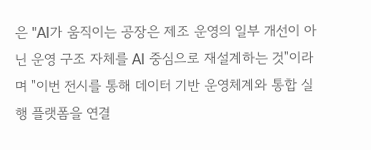은 "AI가 움직이는 공장은 제조 운영의 일부 개선이 아닌 운영 구조 자체를 AI 중심으로 재설계하는 것"이라며 "이번 전시를 통해 데이터 기반 운영체계와 통합 실행 플랫폼을 연결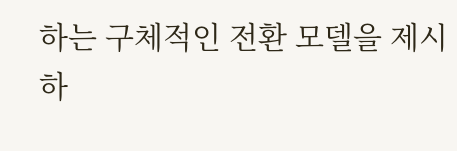하는 구체적인 전환 모델을 제시하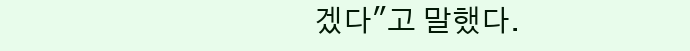겠다"고 말했다.